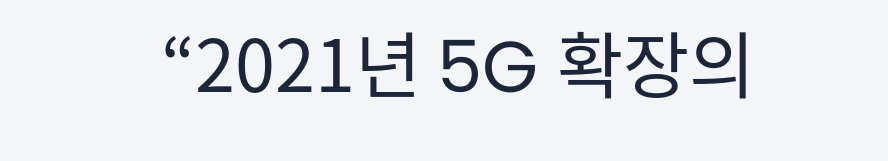“2021년 5G 확장의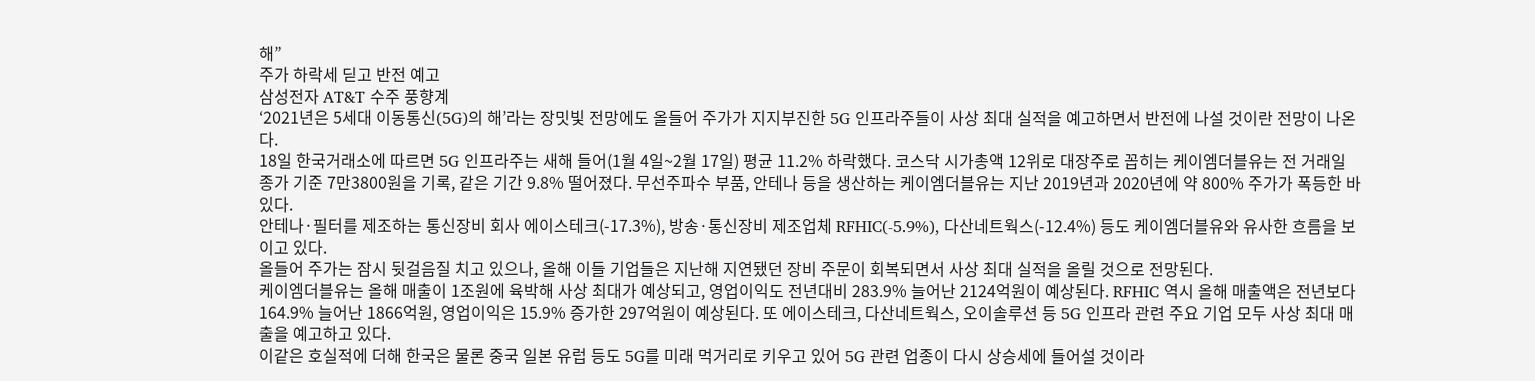해”
주가 하락세 딛고 반전 예고
삼성전자 AT&T 수주 풍향계
‘2021년은 5세대 이동통신(5G)의 해’라는 장밋빛 전망에도 올들어 주가가 지지부진한 5G 인프라주들이 사상 최대 실적을 예고하면서 반전에 나설 것이란 전망이 나온다.
18일 한국거래소에 따르면 5G 인프라주는 새해 들어(1월 4일~2월 17일) 평균 11.2% 하락했다. 코스닥 시가총액 12위로 대장주로 꼽히는 케이엠더블유는 전 거래일 종가 기준 7만3800원을 기록, 같은 기간 9.8% 떨어졌다. 무선주파수 부품, 안테나 등을 생산하는 케이엠더블유는 지난 2019년과 2020년에 약 800% 주가가 폭등한 바 있다.
안테나·필터를 제조하는 통신장비 회사 에이스테크(-17.3%), 방송·통신장비 제조업체 RFHIC(-5.9%), 다산네트웍스(-12.4%) 등도 케이엠더블유와 유사한 흐름을 보이고 있다.
올들어 주가는 잠시 뒷걸음질 치고 있으나, 올해 이들 기업들은 지난해 지연됐던 장비 주문이 회복되면서 사상 최대 실적을 올릴 것으로 전망된다.
케이엠더블유는 올해 매출이 1조원에 육박해 사상 최대가 예상되고, 영업이익도 전년대비 283.9% 늘어난 2124억원이 예상된다. RFHIC 역시 올해 매출액은 전년보다 164.9% 늘어난 1866억원, 영업이익은 15.9% 증가한 297억원이 예상된다. 또 에이스테크, 다산네트웍스, 오이솔루션 등 5G 인프라 관련 주요 기업 모두 사상 최대 매출을 예고하고 있다.
이같은 호실적에 더해 한국은 물론 중국 일본 유럽 등도 5G를 미래 먹거리로 키우고 있어 5G 관련 업종이 다시 상승세에 들어설 것이라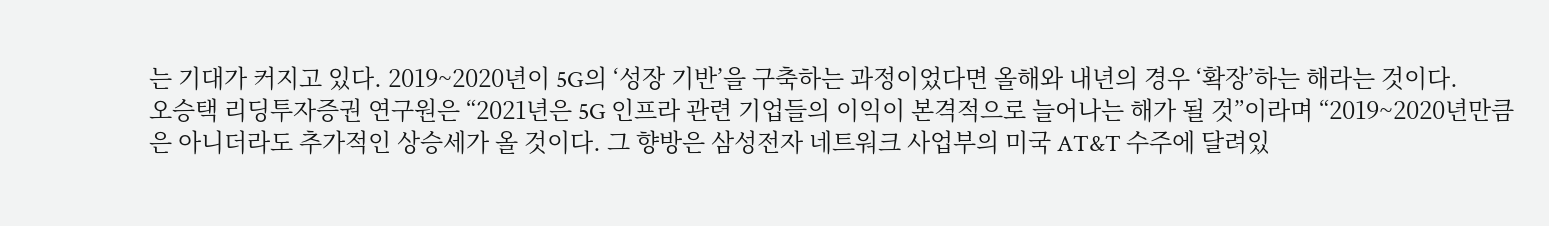는 기대가 커지고 있다. 2019~2020년이 5G의 ‘성장 기반’을 구축하는 과정이었다면 올해와 내년의 경우 ‘확장’하는 해라는 것이다.
오승택 리딩투자증권 연구원은 “2021년은 5G 인프라 관련 기업들의 이익이 본격적으로 늘어나는 해가 될 것”이라며 “2019~2020년만큼은 아니더라도 추가적인 상승세가 올 것이다. 그 향방은 삼성전자 네트워크 사업부의 미국 AT&T 수주에 달려있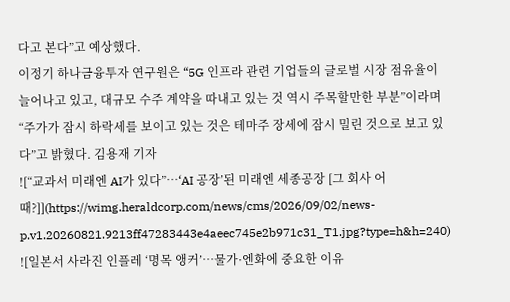다고 본다”고 예상했다.
이정기 하나금융투자 연구원은 “5G 인프라 관련 기업들의 글로벌 시장 점유율이 늘어나고 있고, 대규모 수주 계약을 따내고 있는 것 역시 주목할만한 부분”이라며 “주가가 잠시 하락세를 보이고 있는 것은 테마주 장세에 잠시 밀린 것으로 보고 있다”고 밝혔다. 김용재 기자
![“교과서 미래엔 AI가 있다”…‘AI 공장’된 미래엔 세종공장 [그 회사 어때?]](https://wimg.heraldcorp.com/news/cms/2026/09/02/news-p.v1.20260821.9213ff47283443e4aeec745e2b971c31_T1.jpg?type=h&h=240)
![일본서 사라진 인플레 ‘명목 앵커’…물가·엔화에 중요한 이유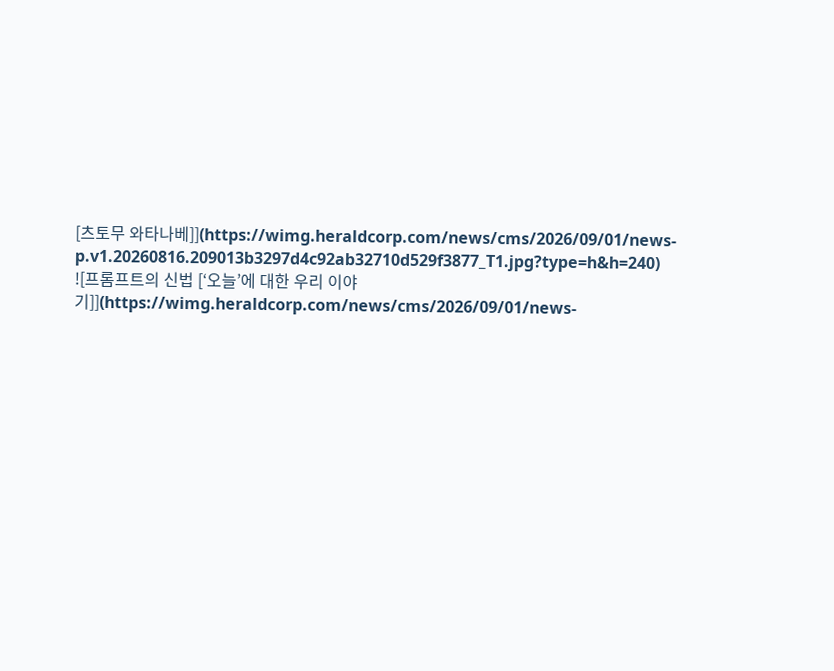[츠토무 와타나베]](https://wimg.heraldcorp.com/news/cms/2026/09/01/news-p.v1.20260816.209013b3297d4c92ab32710d529f3877_T1.jpg?type=h&h=240)
![프롬프트의 신법 [‘오늘’에 대한 우리 이야기]](https://wimg.heraldcorp.com/news/cms/2026/09/01/news-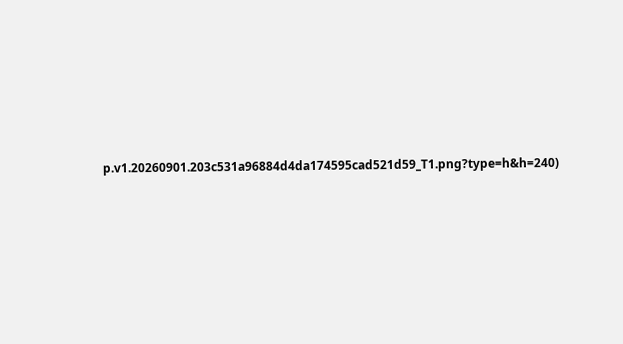p.v1.20260901.203c531a96884d4da174595cad521d59_T1.png?type=h&h=240)